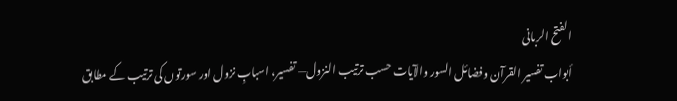الفتح الربانی
أبواب تفسير القرآن وفضائل السور والآيات حسب ترتيب النزول— تفسیر، اسبابِ نزول اور سورتوں کی ترتیب کے مطابق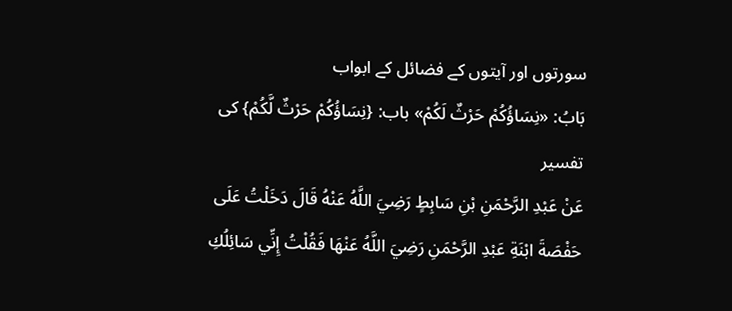سورتوں اور آیتوں کے فضائل کے ابواب
بَابُ: «نِسَاؤُكُمْ حَرْثٌ لَكُمْ» باب: {نِسَاؤُکُمْ حَرْثٌ لَّکُمْ} کی تفسیر
عَنْ عَبْدِ الرَّحْمَنِ بْنِ سَابِطٍ رَضِيَ اللَّهُ عَنْهُ قَالَ دَخَلْتُ عَلَى حَفْصَةَ ابْنَةِ عَبْدِ الرَّحْمَنِ رَضِيَ اللَّهُ عَنْهَا فَقُلْتُ إِنِّي سَائِلُكِ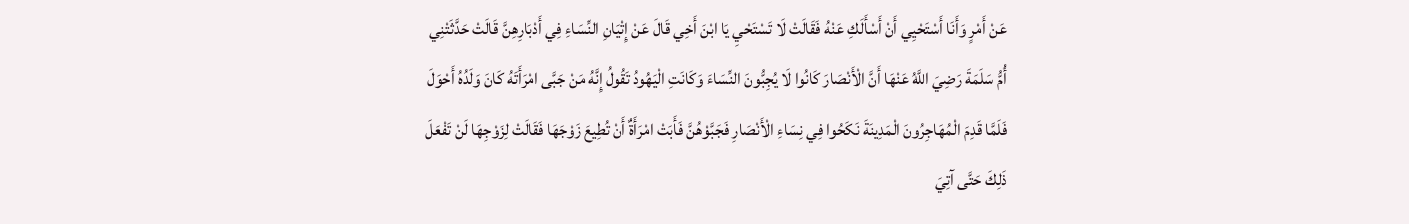عَنْ أَمْرٍ وَأَنَا أَسْتَحْيِي أَنْ أَسْأَلَكِ عَنْهُ فَقَالَتْ لَا تَسْتَحْيِ يَا ابْنَ أَخِي قَالَ عَنْ إِتْيَانِ النِّسَاءِ فِي أَدْبَارِهِنَّ قَالَتْ حَدَّثَتْنِي أُمُّ سَلَمَةَ رَضِيَ اللَّهُ عَنْهَا أَنَّ الْأَنْصَارَ كَانُوا لَا يُجِبُّونَ النِّسَاءَ وَكَانَتِ الْيَهُودُ تَقُولُ إِنَّهُ مَنْ جَبَّى امْرَأَتَهُ كَانَ وَلَدُهُ أَحْوَلَ فَلَمَّا قَدِمَ الْمُهَاجِرُونَ الْمَدِينَةَ نَكَحُوا فِي نِسَاءِ الْأَنْصَارِ فَجَبَّوْهُنَّ فَأَبَتْ امْرَأَةٌ أَنْ تُطِيعَ زَوْجَهَا فَقَالَتْ لِزَوْجِهَا لَنْ تَفْعَلَ ذَلِكَ حَتَّى آتِيَ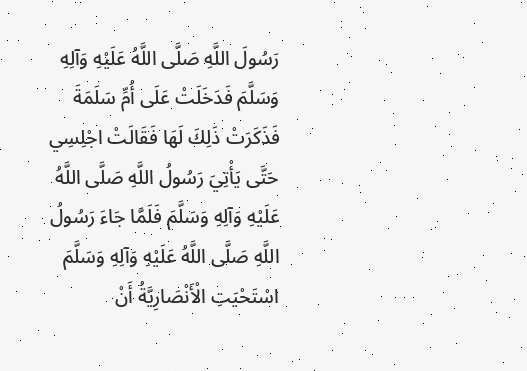رَسُولَ اللَّهِ صَلَّى اللَّهُ عَلَيْهِ وَآلِهِ وَسَلَّمَ فَدَخَلَتْ عَلَى أُمِّ سَلَمَةَ فَذَكَرَتْ ذَلِكَ لَهَا فَقَالَتْ اجْلِسِي حَتَّى يَأْتِيَ رَسُولُ اللَّهِ صَلَّى اللَّهُ عَلَيْهِ وَآلِهِ وَسَلَّمَ فَلَمَّا جَاءَ رَسُولُ اللَّهِ صَلَّى اللَّهُ عَلَيْهِ وَآلِهِ وَسَلَّمَ اسْتَحْيَتِ الْأَنْصَارِيَّةُ أَنْ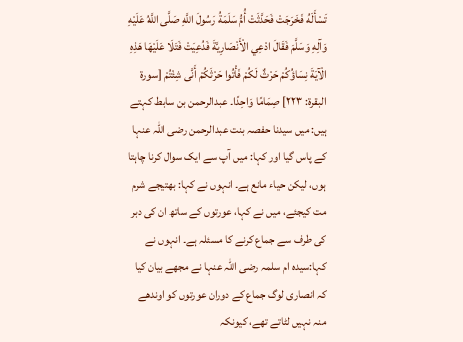تَسْأَلَهُ فَخَرَجَتْ فَحَدَّثَتْ أُمُّ سَلَمَةُ رَسُولَ اللَّهِ صَلَّى اللَّهُ عَلَيْهِ وَآلِهِ وَسَلَّمَ فَقَالَ ادْعِي الْأَنْصَارِيَّةَ فَدُعِيَتْ فَتَلَا عَلَيْهَا هَذِهِ الْآيَةَ نِسَاؤُكُمْ حَرْثٌ لَكُمْ فَأْتُوا حَرْثَكُمْ أَنَّى شِئْتُمْ [سورة البقرة: ٢٢٣] صِمَامًا وَاحِدًا۔ عبدالرحمن بن سابط کہتے ہیں: میں سیدنا حفصہ بنت عبدالرحمن رضی اللہ عنہا کے پاس گیا اور کہا: میں آپ سے ایک سوال کرنا چاہتا ہوں، لیکن حیاء مانع ہے۔ انہوں نے کہا: بھتیجے شرم مت کیجئے، میں نے کہا، عورتوں کے ساتھ ان کی دبر کی طرف سے جماع کرنے کا مسئلہ ہے۔ انہوں نے کہا:سیدہ ام سلمہ رضی اللہ عنہا نے مجھے بیان کیا کہ انصاری لوگ جماع کے دوران عورتوں کو اوندھے منہ نہیں لٹاتے تھے، کیونکہ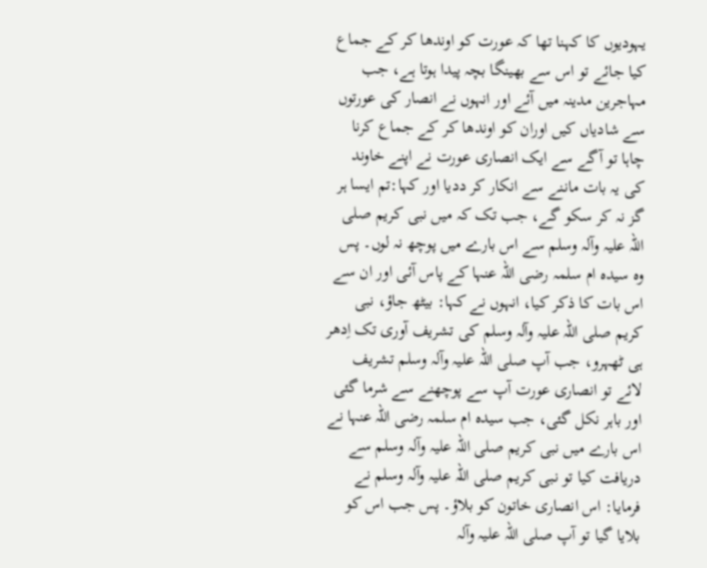یہودیوں کا کہنا تھا کہ عورت کو اوندھا کر کے جماع کیا جائے تو اس سے بھینگا بچہ پیدا ہوتا ہے، جب مہاجرین مدینہ میں آئے اور انہوں نے انصار کی عورتوں سے شادیاں کیں اوران کو اوندھا کر کے جماع کرنا چاہا تو آگے سے ایک انصاری عورت نے اپنے خاوند کی یہ بات ماننے سے انکار کر ددیا اور کہا:تم ایسا ہر گز نہ کر سکو گے، جب تک کہ میں نبی کریم صلی اللہ علیہ وآلہ وسلم سے اس بارے میں پوچھ نہ لوں۔ پس وہ سیدہ ام سلمہ رضی اللہ عنہا کے پاس آئی اور ان سے اس بات کا ذکر کیا، انہوں نے کہا: بیٹھ جاؤ، نبی کریم صلی اللہ علیہ وآلہ وسلم کی تشریف آوری تک اِدھر ہی ٹھہرو، جب آپ صلی اللہ علیہ وآلہ وسلم تشریف لائے تو انصاری عورت آپ سے پوچھنے سے شرما گئی اور باہر نکل گئی، جب سیدہ ام سلمہ رضی اللہ عنہا نے اس بارے میں نبی کریم صلی اللہ علیہ وآلہ وسلم سے دریافت کیا تو نبی کریم صلی اللہ علیہ وآلہ وسلم نے فرمایا: اس انصاری خاتون کو بلاؤ۔ پس جب اس کو بلایا گیا تو آپ صلی اللہ علیہ وآلہ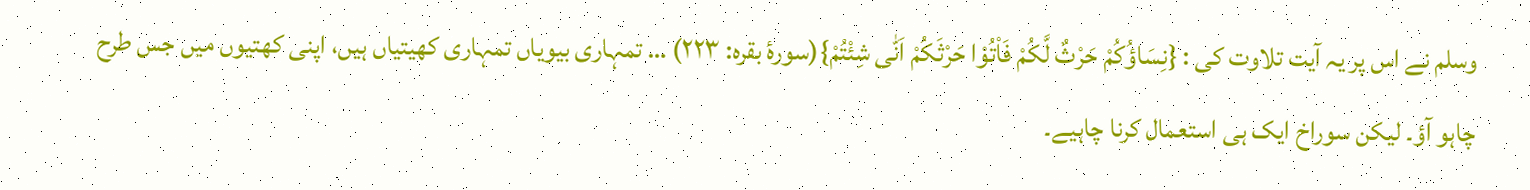وسلم نے اس پر یہ آیت تلاوت کی : {نِسَاؤُکُمْ حَرْثٌ لَّکُمْ فَاْتُوْا حَرْثَکُمْ اَنّٰی شِئْتُمْ}(سورۂ بقرہ: ۲۲۳) … تمہاری بیویاں تمہاری کھیتیاں ہیں، اپنی کھتیوں میں جس طرح چاہو آؤ۔ لیکن سوراخ ایک ہی استعمال کرنا چاہیے۔